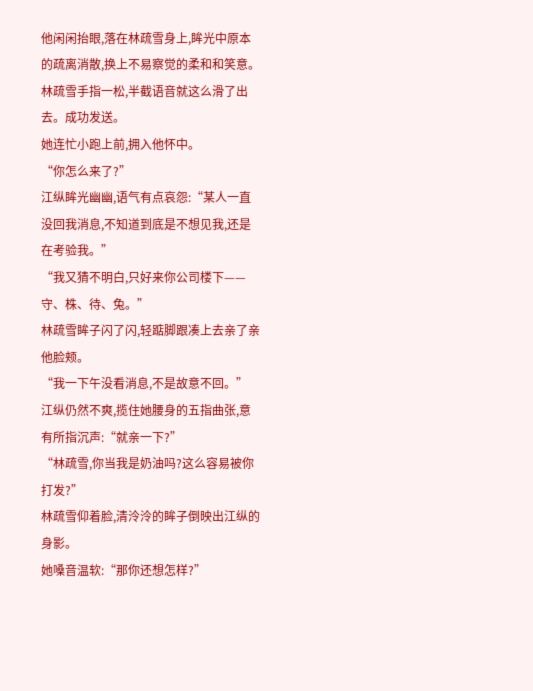他闲闲抬眼,落在林疏雪身上,眸光中原本的疏离消散,换上不易察觉的柔和和笑意。
林疏雪手指一松,半截语音就这么滑了出去。成功发送。
她连忙小跑上前,拥入他怀中。
“你怎么来了?”
江纵眸光幽幽,语气有点哀怨:“某人一直没回我消息,不知道到底是不想见我,还是在考验我。”
“我又猜不明白,只好来你公司楼下——守、株、待、兔。”
林疏雪眸子闪了闪,轻踮脚跟凑上去亲了亲他脸颊。
“我一下午没看消息,不是故意不回。”
江纵仍然不爽,揽住她腰身的五指曲张,意有所指沉声:“就亲一下?”
“林疏雪,你当我是奶油吗?这么容易被你打发?”
林疏雪仰着脸,清泠泠的眸子倒映出江纵的身影。
她嗓音温软:“那你还想怎样?”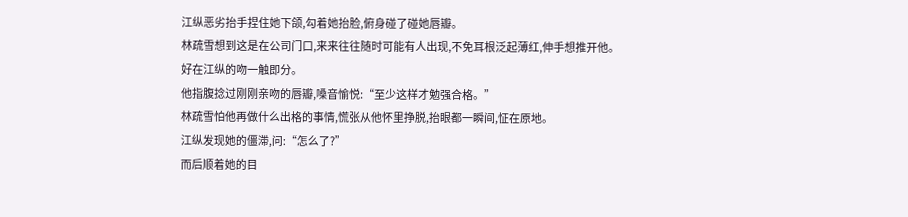江纵恶劣抬手捏住她下颌,勾着她抬脸,俯身碰了碰她唇瓣。
林疏雪想到这是在公司门口,来来往往随时可能有人出现,不免耳根泛起薄红,伸手想推开他。
好在江纵的吻一触即分。
他指腹捻过刚刚亲吻的唇瓣,嗓音愉悦:“至少这样才勉强合格。”
林疏雪怕他再做什么出格的事情,慌张从他怀里挣脱,抬眼都一瞬间,怔在原地。
江纵发现她的僵滞,问:“怎么了?”
而后顺着她的目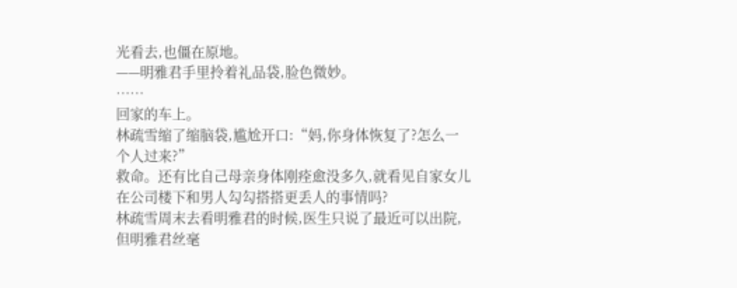光看去,也僵在原地。
——明雅君手里拎着礼品袋,脸色微妙。
……
回家的车上。
林疏雪缩了缩脑袋,尴尬开口:“妈,你身体恢复了?怎么一个人过来?”
救命。还有比自己母亲身体刚痊愈没多久,就看见自家女儿在公司楼下和男人勾勾搭搭更丢人的事情吗?
林疏雪周末去看明雅君的时候,医生只说了最近可以出院,但明雅君丝毫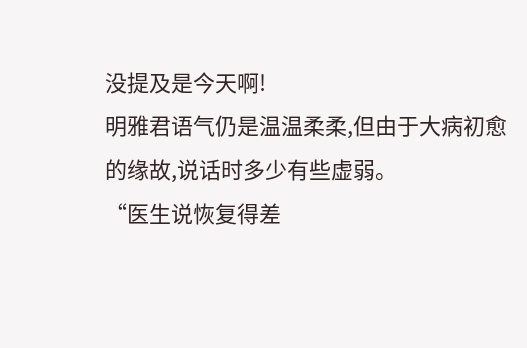没提及是今天啊!
明雅君语气仍是温温柔柔,但由于大病初愈的缘故,说话时多少有些虚弱。
“医生说恢复得差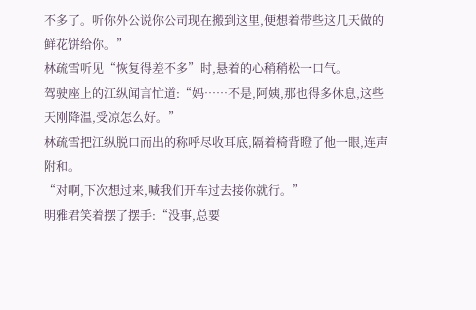不多了。听你外公说你公司现在搬到这里,便想着带些这几天做的鲜花饼给你。”
林疏雪听见“恢复得差不多”时,悬着的心稍稍松一口气。
驾驶座上的江纵闻言忙道:“妈……不是,阿姨,那也得多休息,这些天刚降温,受凉怎么好。”
林疏雪把江纵脱口而出的称呼尽收耳底,隔着椅背瞪了他一眼,连声附和。
“对啊,下次想过来,喊我们开车过去接你就行。”
明雅君笑着摆了摆手:“没事,总要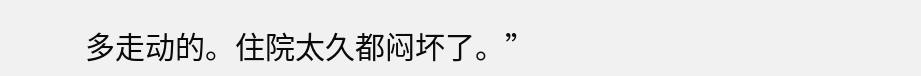多走动的。住院太久都闷坏了。”